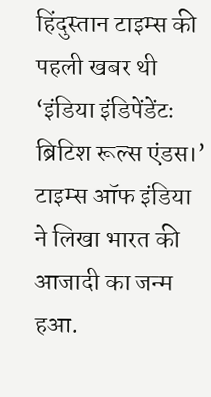हिंदुस्तान टाइम्स की पहली खबर थी ‘इंडिया इंडिपेंडेंटः ब्रिटिश रूल्स एंडस।’
टाइम्स ऑफ इंडिया ने लिखा भारत की आजादी का जन्म हआ.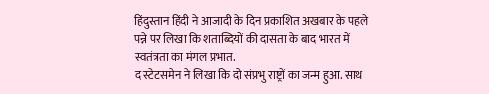हिंदुस्तान हिंदी ने आजादी के दिन प्रकाशित अखबार के पहले पन्ने पर लिखा कि शताब्दियों की दासता के बाद भारत में स्वतंत्रता का मंगल प्रभात.
द स्टेटसमेन ने लिखा कि दो संप्रभु राष्ट्रों का जन्म हुआ. साथ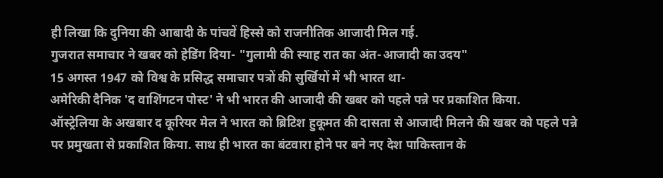ही लिखा कि दुनिया की आबादी के पांचवें हिस्से को राजनीतिक आजादी मिल गई.
गुजरात समाचार ने खबर को हेडिंग दिया- "गुलामी की स्याह रात का अंत-आजादी का उदय"
15 अगस्त 1947 को विश्व के प्रसिद्ध समाचार पत्रों की सुर्खियों में भी भारत था-
अमेरिकी दैनिक 'द वाशिंगटन पोस्ट' ने भी भारत की आजादी की खबर को पहले पन्ने पर प्रकाशित किया.
ऑस्ट्रेलिया के अखबार द कूरियर मेल ने भारत को ब्रिटिश हुकूमत की दासता से आजादी मिलने की खबर को पहले पन्ने पर प्रमुखता से प्रकाशित किया. साथ ही भारत का बंटवारा होने पर बने नए देश पाकिस्तान के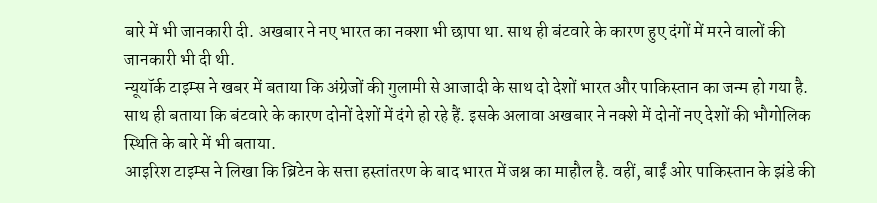बारे में भी जानकारी दी. अखबार ने नए भारत का नक्शा भी छापा था. साथ ही बंटवारे के कारण हुए दंगों में मरने वालों की जानकारी भी दी थी.
न्यूयॉर्क टाइम्स ने खबर में बताया कि अंग्रेजों की गुलामी से आजादी के साथ दो देशों भारत और पाकिस्तान का जन्म हो गया है. साथ ही बताया कि बंटवारे के कारण दोनों देशों में दंगे हो रहे हैं. इसके अलावा अखबार ने नक्शे में दोनों नए देशों की भौगोलिक स्थिति के बारे में भी बताया.
आइरिश टाइम्स ने लिखा कि ब्रिटेन के सत्ता हस्तांतरण के बाद भारत में जश्न का माहौल है. वहीं, बाईं ओर पाकिस्तान के झंडे की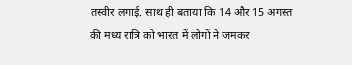तस्वीर लगाई. साथ ही बताया कि 14 और 15 अगस्त की मध्य रात्रि को भारत में लोगों ने जमकर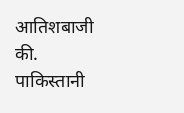आतिशबाजी की.
पाकिस्तानी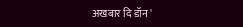अखबार दि डॉन '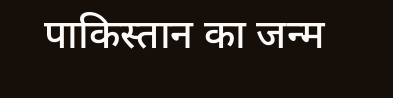पाकिस्तान का जन्म